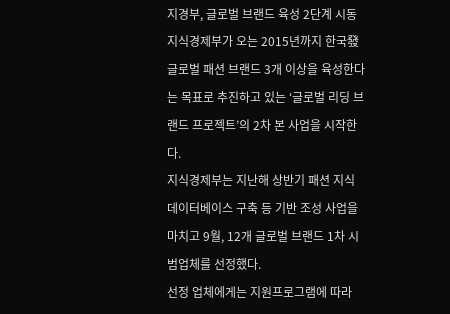지경부, 글로벌 브랜드 육성 2단계 시동
지식경제부가 오는 2015년까지 한국發 글로벌 패션 브랜드 3개 이상을 육성한다는 목표로 추진하고 있는 ‘글로벌 리딩 브랜드 프로젝트’의 2차 본 사업을 시작한다.
지식경제부는 지난해 상반기 패션 지식 데이터베이스 구축 등 기반 조성 사업을 마치고 9월, 12개 글로벌 브랜드 1차 시범업체를 선정했다.
선정 업체에게는 지원프로그램에 따라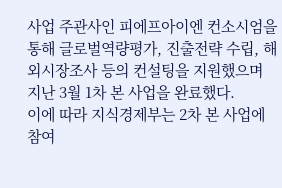사업 주관사인 피에프아이엔 컨소시엄을 통해 글로벌역량평가, 진출전략 수립, 해외시장조사 등의 컨설팅을 지원했으며 지난 3월 1차 본 사업을 완료했다.
이에 따라 지식경제부는 2차 본 사업에 참여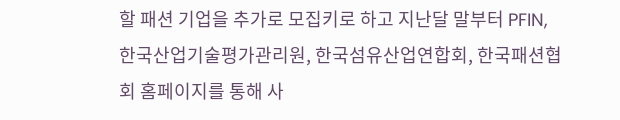할 패션 기업을 추가로 모집키로 하고 지난달 말부터 PFIN, 한국산업기술평가관리원, 한국섬유산업연합회, 한국패션협회 홈페이지를 통해 사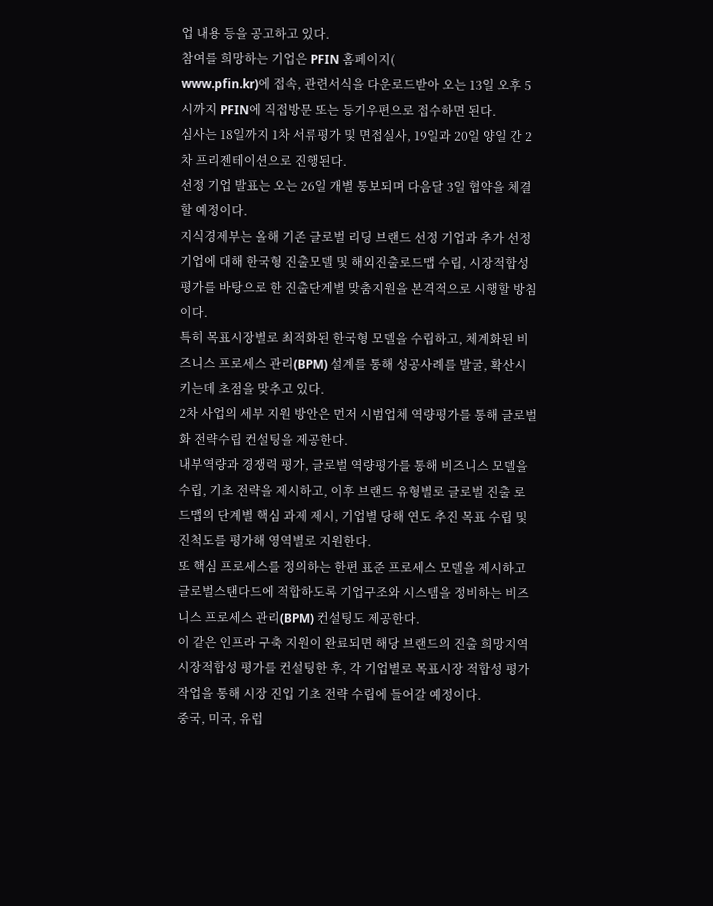업 내용 등을 공고하고 있다.
참여를 희망하는 기업은 PFIN 홈페이지(
www.pfin.kr)에 접속, 관련서식을 다운로드받아 오는 13일 오후 5시까지 PFIN에 직접방문 또는 등기우편으로 접수하면 된다.
심사는 18일까지 1차 서류평가 및 면접실사, 19일과 20일 양일 간 2차 프리젠테이션으로 진행된다.
선정 기업 발표는 오는 26일 개별 통보되며 다음달 3일 협약을 체결할 예정이다.
지식경제부는 올해 기존 글로벌 리딩 브랜드 선정 기업과 추가 선정 기업에 대해 한국형 진출모델 및 해외진출로드맵 수립, 시장적합성 평가를 바탕으로 한 진출단계별 맞춤지원을 본격적으로 시행할 방침이다.
특히 목표시장별로 최적화된 한국형 모델을 수립하고, 체계화된 비즈니스 프로세스 관리(BPM) 설계를 통해 성공사례를 발굴, 확산시키는데 초점을 맞추고 있다.
2차 사업의 세부 지원 방안은 먼저 시범업체 역량평가를 통해 글로벌화 전략수립 컨설팅을 제공한다.
내부역량과 경쟁력 평가, 글로벌 역량평가를 통해 비즈니스 모델을 수립, 기초 전략을 제시하고, 이후 브랜드 유형별로 글로벌 진출 로드맵의 단계별 핵심 과제 제시, 기업별 당해 연도 추진 목표 수립 및 진척도를 평가해 영역별로 지원한다.
또 핵심 프로세스를 정의하는 한편 표준 프로세스 모델을 제시하고 글로벌스탠다드에 적합하도록 기업구조와 시스템을 정비하는 비즈니스 프로세스 관리(BPM) 컨설팅도 제공한다.
이 같은 인프라 구축 지원이 완료되면 해당 브랜드의 진출 희망지역 시장적합성 평가를 컨설팅한 후, 각 기업별로 목표시장 적합성 평가 작업을 통해 시장 진입 기초 전략 수립에 들어갈 예정이다.
중국, 미국, 유럽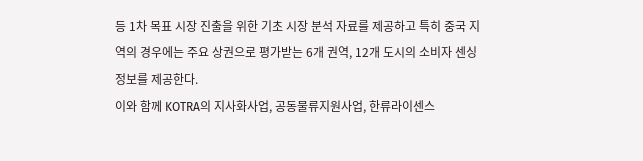등 1차 목표 시장 진출을 위한 기초 시장 분석 자료를 제공하고 특히 중국 지역의 경우에는 주요 상권으로 평가받는 6개 권역, 12개 도시의 소비자 센싱 정보를 제공한다.
이와 함께 KOTRA의 지사화사업, 공동물류지원사업, 한류라이센스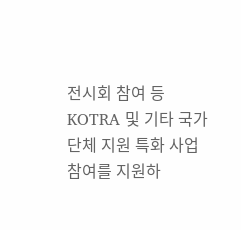전시회 참여 등 KOTRA 및 기타 국가 단체 지원 특화 사업 참여를 지원하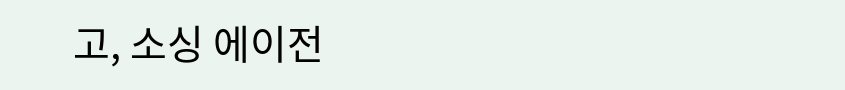고, 소싱 에이전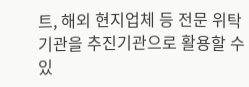트, 해외 현지업체 등 전문 위탁기관을 추진기관으로 활용할 수 있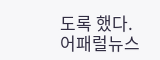도록 했다.
어패럴뉴스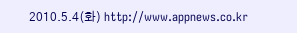2010.5.4(화) http://www.appnews.co.kr